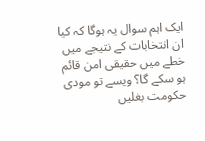ایک اہم سوال یہ ہوگا کہ کیا ان انتخابات کے نتیجے میں خطے میں حقیقی امن قائم ہو سکے گا؟ ویسے تو مودی حکومت بغلیں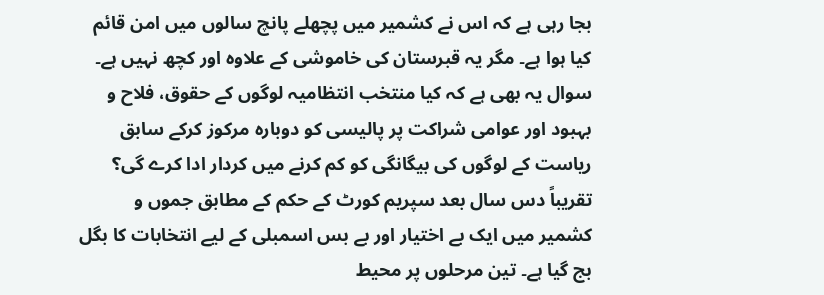بجا رہی ہے کہ اس نے کشمیر میں پچھلے پانچ سالوں میں امن قائم کیا ہوا ہے۔ مگر یہ قبرستان کی خاموشی کے علاوہ اور کچھ نہیں ہے۔ سوال یہ بھی ہے کہ کیا منتخب انتظامیہ لوگوں کے حقوق، فلاح و بہبود اور عوامی شراکت پر پالیسی کو دوبارہ مرکوز کرکے سابق ریاست کے لوگوں کی بیگانگی کو کم کرنے میں کردار ادا کرے گی؟
تقریباً دس سال بعد سپریم کورٹ کے حکم کے مطابق جموں و کشمیر میں ایک بے اختیار اور بے بس اسمبلی کے لیے انتخابات کا بگل بج گیا ہے۔ تین مرحلوں پر محیط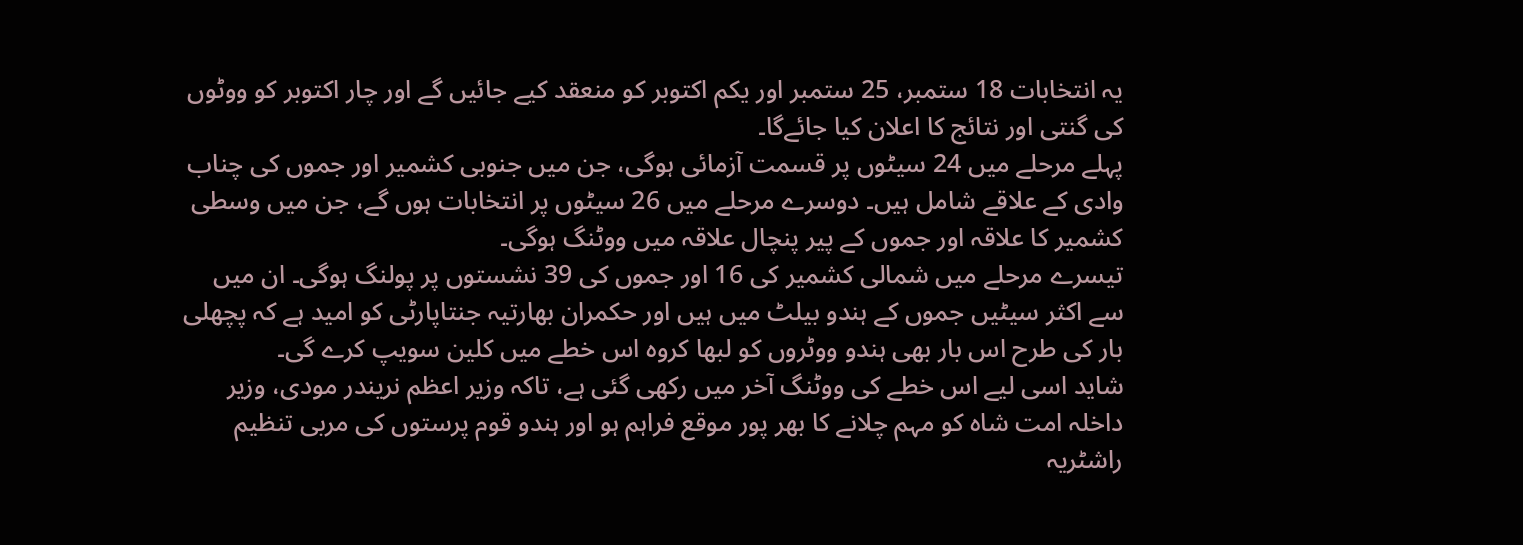یہ انتخابات 18 ستمبر، 25 ستمبر اور یکم اکتوبر کو منعقد کیے جائیں گے اور چار اکتوبر کو ووٹوں کی گنتی اور نتائج کا اعلان کیا جائےگا۔
پہلے مرحلے میں 24 سیٹوں پر قسمت آزمائی ہوگی، جن میں جنوبی کشمیر اور جموں کی چناب وادی کے علاقے شامل ہیں۔ دوسرے مرحلے میں 26 سیٹوں پر انتخابات ہوں گے، جن میں وسطی کشمیر کا علاقہ اور جموں کے پیر پنچال علاقہ میں ووٹنگ ہوگی۔
تیسرے مرحلے میں شمالی کشمیر کی 16 اور جموں کی 39 نشستوں پر پولنگ ہوگی۔ ان میں سے اکثر سیٹیں جموں کے ہندو بیلٹ میں ہیں اور حکمران بھارتیہ جنتاپارٹی کو امید ہے کہ پچھلی بار کی طرح اس بار بھی ہندو ووٹروں کو لبھا کروہ اس خطے میں کلین سویپ کرے گی۔
شاید اسی لیے اس خطے کی ووٹنگ آخر میں رکھی گئی ہے، تاکہ وزیر اعظم نریندر مودی، وزیر داخلہ امت شاہ کو مہم چلانے کا بھر پور موقع فراہم ہو اور ہندو قوم پرستوں کی مربی تنظیم راشٹریہ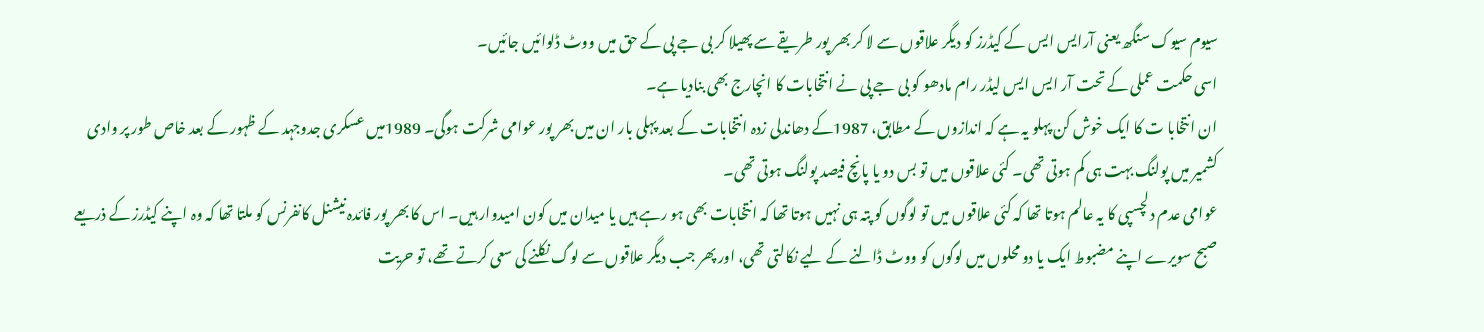سیوم سیوک سنگھ یعنی آرایس ایس کے کیڈرز کو دیگر علاقوں سے لا کر بھر پور طریقے سے پھیلا کر بی جے پی کے حق میں ووٹ ڈلوائیں جائیں۔
اسی حکمت عملی کے تحت آر ایس ایس لیڈر رام مادھو کو بی جے پی نے انتخابات کا انچارج بھی بنادیا ہے۔
ان انتخابا ت کا ایک خوش کن پہلو یہ ہے کہ اندازوں کے مطابق، 1987کے دھاندلی زدہ انتخابات کے بعد پہلی بار ان میں بھر پور عوامی شرکت ہوگی۔ 1989میں عسکری جدوجہد کے ظہور کے بعد خاص طور پر وادی کشمیر میں پولنگ بہت ہی کم ہوتی تھی۔ کئی علاقوں میں تو بس دو یا پانچ فیصد پولنگ ہوتی تھی۔
عوامی عدم دلچسپی کا یہ عالم ہوتا تھا کہ کئی علاقوں میں تو لوگوں کو پتہ ہی نہیں ہوتا تھا کہ انتخابات بھی ہو رہے ہیں یا میدان میں کون امیدوار ہیں۔ اس کا بھر پور فائدہ نیشنل کانفرنس کو ملتا تھا کہ وہ اپنے کیڈرز کے ذریعے صبح سویرے اپنے مضبوط ایک یا دو محلوں میں لوگوں کو ووٹ ڈالنے کے لیے نکالتی تھی، اور پھر جب دیگر علاقوں سے لوگ نکلنے کی سعی کرتے تھے، تو حریت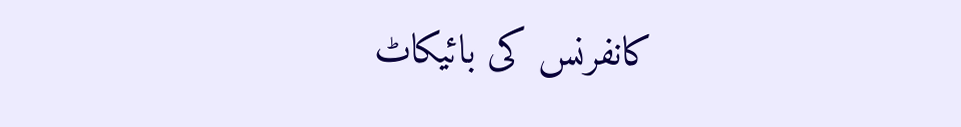کانفرنس کی بائیکاٹ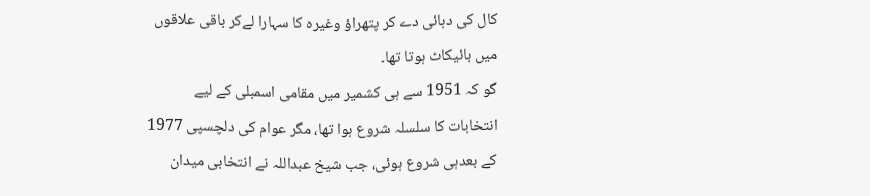کال کی دہائی دے کر پتھراؤ وغیرہ کا سہارا لےکر باقی علاقوں میں بائیکاٹ ہوتا تھا۔
گو کہ 1951 سے ہی کشمیر میں مقامی اسمبلی کے لیے انتخابات کا سلسلہ شروع ہوا تھا، مگر عوام کی دلچسپی 1977 کے بعدہی شروع ہوئی، جب شیخ عبداللہ نے انتخابی میدان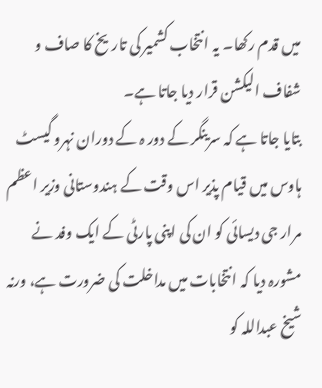میں قدم رکھا۔ یہ انتخاب کشمیر کی تاریخ کا صاف و شفاف الیکشن قرار دیا جاتا ہے۔
بتایا جاتا ہے کہ سرینگر کے دور ہ کے دوران نہرو گیسٹ ہاوس میں قیام پذیر اس وقت کے ہندوستانی وزیر اعظم مرار جی دیسائی کو ان کی اپنی پارٹی کے ایک وفد نے مشورہ دیا کہ انتخابات میں مداخلت کی ضرورت ہے، ورنہ شیخ عبداللہ کو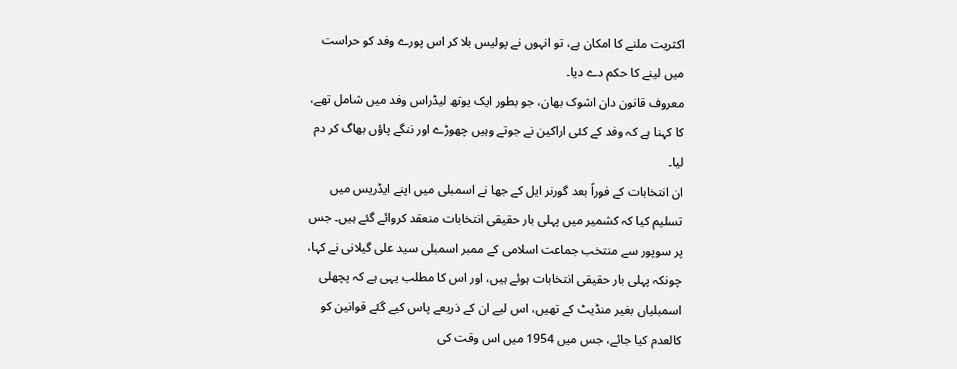اکثریت ملنے کا امکان ہے، تو انہوں نے پولیس بلا کر اس پورے وفد کو حراست میں لینے کا حکم دے دیا۔
معروف قانون دان اشوک بھان، جو بطور ایک یوتھ لیڈراس وفد میں شامل تھے، کا کہنا ہے کہ وفد کے کئی اراکین نے جوتے وہیں چھوڑے اور ننگے پاؤں بھاگ کر دم لیا۔
ان انتخابات کے فوراً بعد گورنر ایل کے جھا نے اسمبلی میں اپنے ایڈریس میں تسلیم کیا کہ کشمیر میں پہلی بار حقیقی انتخابات منعقد کروائے گئے ہیں۔ جس پر سوپور سے منتخب جماعت اسلامی کے ممبر اسمبلی سید علی گیلانی نے کہا، چونکہ پہلی بار حقیقی انتخابات ہوئے ہیں، اور اس کا مطلب یہی ہے کہ پچھلی اسمبلیاں بغیر منڈیٹ کے تھیں، اس لیے ان کے ذریعے پاس کیے گئے قوانین کو کالعدم کیا جائے، جس میں 1954 میں اس وقت کی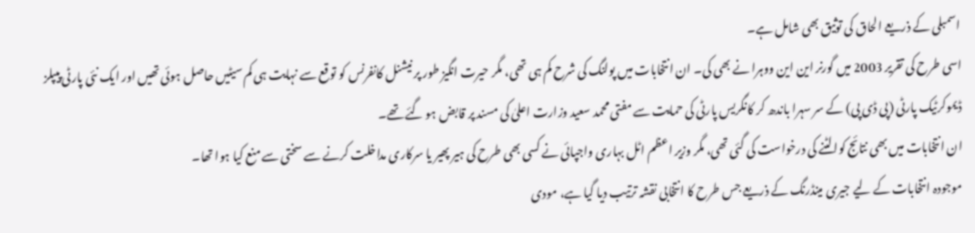اسمبلی کے ذریعے الحاق کی توثیق بھی شامل ہے۔
اسی طرح کی تقریر 2003 میں گورنر این این ووہرا نے بھی کی۔ ان انتخابات میں پولنگ کی شرح کم ہی تھی، مگر حیرت انگیز طور پر نیشنل کانفرنس کو توقع سے نہایت ہی کم سیٹیں حاصل ہوئی تھیں اور ایک نئی پارٹی پیپلز ڈیموکرٹیک پارٹی (پی ڈی پی) کے سر سہرا باندھ کر کانگریس پارٹی کی حمایت سے مفتی محمد سعید وزارت اعلیٰ کی مسند پر قابض ہو گئے تھے۔
ان انتخابات میں بھی نتائج کوالٹنے کی درخواست کی گئی تھی، مگر وزیر اعظم اٹل بہاری واجپائی نے کسی بھی طرح کی ہیر پھیر یا سرکاری مداخلت کرنے سے سختی سے منع کیا ہوا تھا۔
موجودہ انتخابات کے لیے جیری مینڈرنگ کے ذریعے جس طرح کا انتخابی نقشہ ترتیب دیا گیا ہے، مودی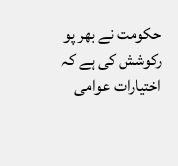حکومت نے بھر پو رکوشش کی ہے کہ اختیارات عوامی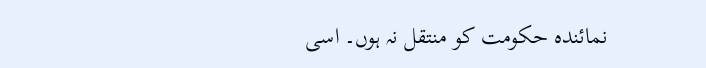نمائندہ حکومت کو منتقل نہ ہوں۔ اسی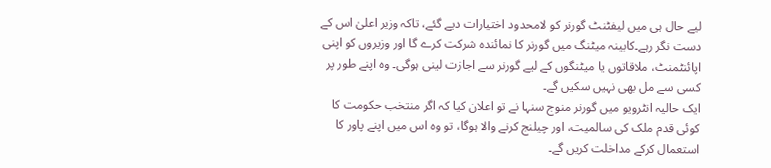لیے حال ہی میں لیفٹنٹ گورنر کو لامحدود اختیارات دیے گئے، تاکہ وزیر اعلیٰ اس کے دست نگر رہے۔کابینہ میٹنگ میں گورنر کا نمائندہ شرکت کرے گا اور وزیروں کو اپنی اپائنٹمنٹ، ملاقاتوں یا میٹنگوں کے لیے گورنر سے اجازت لینی ہوگی۔ وہ اپنے طور پر کسی سے مل بھی نہیں سکیں گے۔
ایک حالیہ انٹرویو میں گورنر منوج سنہا نے تو اعلان کیا کہ اگر منتخب حکومت کا کوئی قدم ملک کی سالمیت، اور چیلنج کرنے والا ہوگا، تو وہ اس میں اپنے پاور کا استعمال کرکے مداخلت کریں گے۔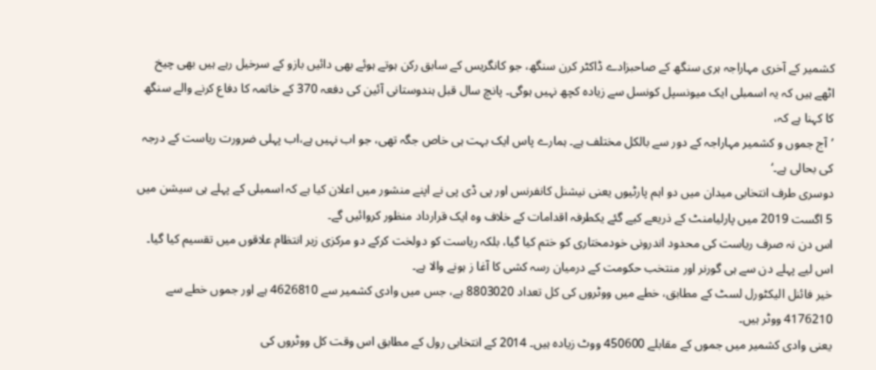کشمیر کے آخری مہاراجہ ہری سنگھ کے صاحبزادے ڈاکٹر کرن سنگھ، جو کانگریس کے سابق رکن ہوتے ہوئے بھی دائیں بازو کے سرخیل رہے ہیں بھی چیخ اٹھے ہیں کہ یہ اسمبلی ایک میونسپل کونسل سے زیادہ کچھ نہیں ہوگی۔ پانچ سال قبل ہندوستانی آئین کی دفعہ 370 کے خاتمہ کا دفاع کرنے والے سنگھ کا کہنا ہے کہ،
’آج جموں و کشمیر مہاراجہ کے دور سے بالکل مختلف ہے۔ ہمارے پاس ایک بہت ہی خاص جگہ تھی، جو اب نہیں ہے،اب پہلی ضرورت ریاست کے درجہ کی بحالی ہے۔‘
دوسری طرف انتخابی میدان میں دو اہم پارٹیوں یعنی نیشنل کانفرنس اور پی ڈی پی نے اپنے منشور میں اعلان کیا ہے کہ اسمبلی کے پہلے ہی سیشن میں 5 اگست 2019 میں پارلیامنٹ کے ذریعے کیے گئے یکطرفہ اقدامات کے خلاف وہ ایک قرارداد منظور کروائیں گے۔
اس دن نہ صرف ریاست کی محدود اندرونی خودمختاری کو ختم کیا گیا، بلکہ ریاست کو دولخت کرکے دو مرکزی زیر انتظام علاقوں میں تقسیم کیا گیا۔ اس لیے پہلے دن سے ہی گورنر اور منتخب حکومت کے درمیان رسہ کشی کا آغا ز ہونے والا ہے۔
خیر فائنل الیکٹورل لسٹ کے مطابق، خطے میں ووٹروں کی کل تعداد 8803020 ہے، جس میں وادی کشمیر سے 4626810 ہے اور جموں خطے سے 4176210 ووٹر ہیں۔
یعنی وادی کشمیر میں جموں کے مقابلے 450600 ووٹ زیادہ ہیں۔ 2014 کے انتخابی رول کے مطابق اس وقت کل ووٹروں کی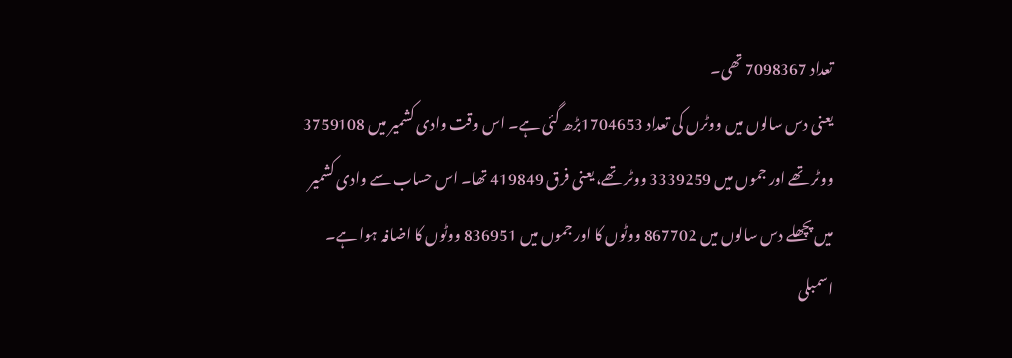تعداد 7098367 تھی۔
یعنی دس سالوں میں ووٹرں کی تعداد 1704653بڑھ گئی ہے۔ اس وقت وادی کشمیر میں 3759108 ووٹر تھے اور جموں میں 3339259 ووٹر تھے، یعنی فرق 419849 تھا۔ اس حساب سے وادی کشمیر میں پچھلے دس سالوں میں 867702 ووٹوں کا اور جموں میں 836951 ووٹوں کا اضافہ ہوا ہے۔
اسمبلی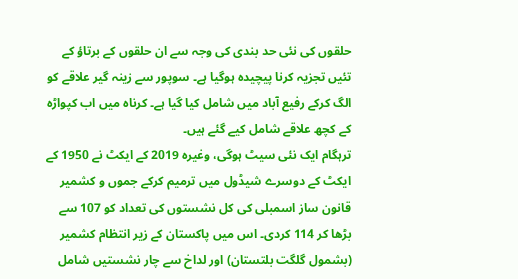حلقوں کی نئی حد بندی کی وجہ سے ان حلقوں کے برتاؤ کے تئیں تجزیہ کرنا پیچیدہ ہوگیا ہے۔ سوپور سے زینہ گیر علاقے کو الگ کرکے رفیع آباد میں شامل کیا گیا ہے۔ کرناہ میں اب کپواڑہ کے کچھ علاقے شامل کیے گئے ہیں۔
ترہگام ایک نئی سیٹ ہوگی، وغیرہ 2019 کے ایکٹ نے 1950 کے ایکٹ کے دوسرے شیڈول میں ترمیم کرکے جموں و کشمیر قانون ساز اسمبلی کی کل نشستوں کی تعداد کو 107 سے بڑھا کر 114 کردی۔ اس میں پاکستان کے زیر انتظام کشمیر (بشمول گلگت بلتستان) اور لداخ سے چار نشستیں شامل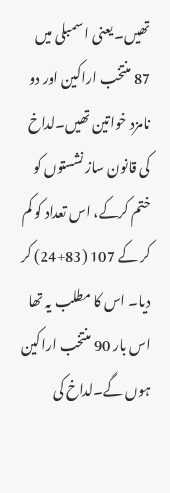تھیں۔ یعنی ا سمبلی میں 87 منتخب اراکین اور دو نامزد خواتین تھیں۔لداخ کی قانون ساز نشستوں کو ختم کرکے، اس تعداد کو کم کر کے 107 (83+24) کر دیا۔ اس کا مطلب یہ تھا اس بار 90 منتخب اراکین ہوں گے۔لداخ کی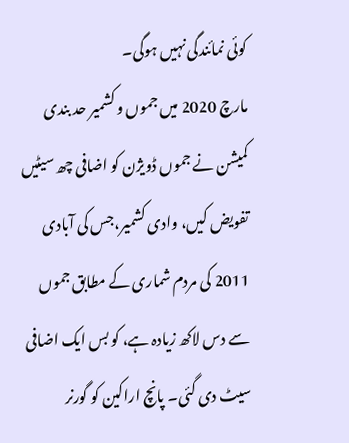کوئی نمائندگی نہیں ہوگی۔
مارچ 2020 میں جموں و کشمیر حد بندی کمیشن نے جموں ڈویژن کو اضافی چھ سیٹیں تفویض کیں، وادی کشمیر،جس کی آبادی 2011 کی مردم شماری کے مطابق جموں سے دس لاکھ زیادہ ہے، کو بس ایک اضافی سیٹ دی گئی۔ پانچ اراکین کو گورنر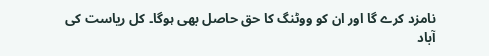نامزد کرے گا اور ان کو ووٹنگ کا حق حاصل بھی ہوگا۔ کل ریاست کی آباد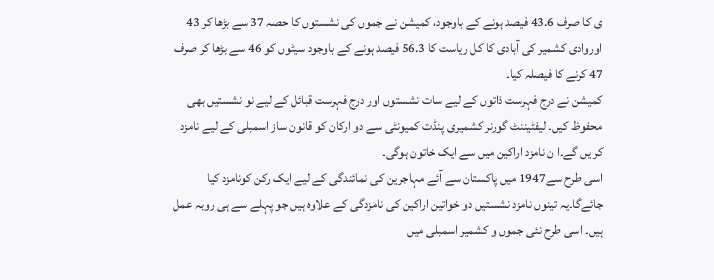ی کا صرف 43.6 فیصد ہونے کے باوجود، کمیشن نے جموں کی نشستوں کا حصہ 37 سے بڑھا کر 43 اوروادی کشمیر کی آبادی کا کل ریاست کا 56.3 فیصد ہونے کے باوجود سیٹوں کو 46 سے بڑھا کر صرف 47 کرنے کا فیصلہ کیا۔
کمیشن نے درج فہرست ذاتوں کے لیے سات نشستوں اور درج فہرست قبائل کے لیے نو نشستیں بھی محفوظ کیں۔ لیفٹیننٹ گورنر کشمیری پنڈت کمیونٹی سے دو ارکان کو قانون ساز اسمبلی کے لیے نامزد کر یں گے۔ا ن نامزد اراکین میں سے ایک خاتون ہوگی۔
اسی طرح سے1947 میں پاکستان سے آئے مہاجرین کی نمائندگی کے لیے ایک رکن کونامزد کیا جائےگا۔یہ تینوں نامزد نشستیں دو خواتین اراکین کی نامزدگی کے علاوہ ہیں جو پہلے سے ہی روبہ عمل ہیں۔ اسی طرح نئی جموں و کشمیر اسمبلی میں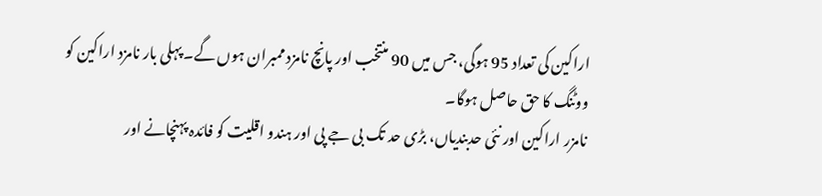اراکین کی تعداد 95 ہوگی، جس میں 90 منتخب اور پانچ نامزد ممبران ہوں گے۔ پہلی بار نامزد اراکین کو ووٹنگ کا حق حاصل ہوگا۔
نامزر اراکین اور نئی حدبندیاں، بڑی حد تک بی جے پی اور ہندو اقلیت کو فائدہ پہنچانے اور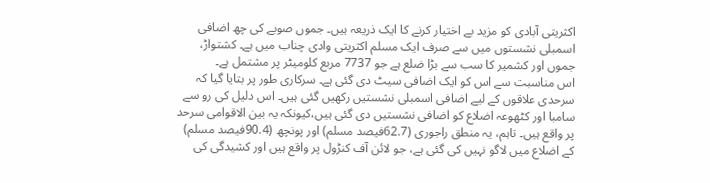اکثریتی آبادی کو مزید بے اختیار کرنے کا ایک ذریعہ ہیں۔ جموں صوبے کی چھ اضافی اسمبلی نشستوں میں سے صرف ایک مسلم اکثریتی وادی چناب میں ہے۔ کشتواڑ، جموں اور کشمیر کا سب سے بڑا ضلع ہے جو 7737 مربع کلومیٹر پر مشتمل ہے۔
اس مناسبت سے اس کو ایک اضافی سیٹ دی گئی ہے۔ سرکاری طور پر بتایا گیا کہ سرحدی علاقوں کے لیے اضافی اسمبلی نشستیں رکھیں گئی ہیں۔ اس دلیل کی رو سے سامبا اور کٹھوعہ اضلاع کو اضافی نشستیں دی گئی ہیں،کیونکہ یہ بین الاقوامی سرحد پر واقع ہیں۔ تاہم، یہ منطق راجوری (62.7فیصد مسلم) اور پونچھ (90.4فیصد مسلم) کے اضلاع میں لاگو نہیں کی گئی ہے، جو لائن آف کنڑول پر واقع ہیں اور کشیدگی کی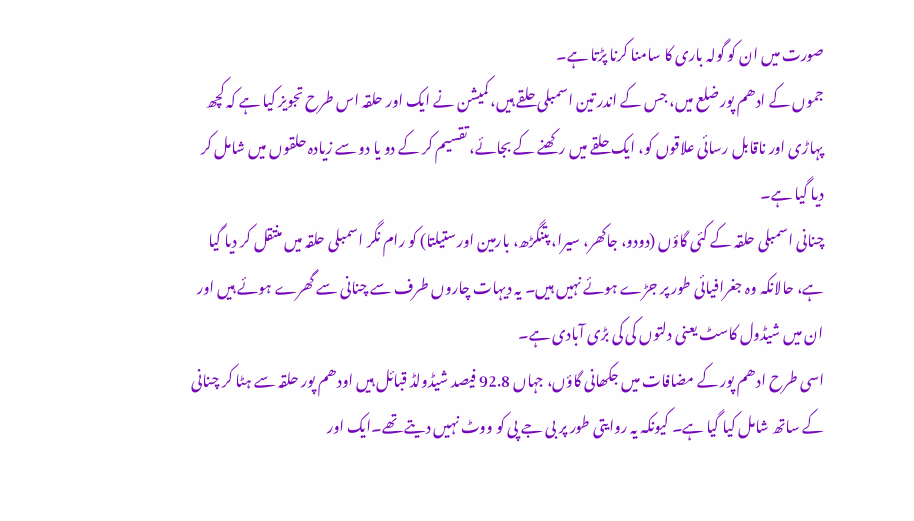صورت میں ان کو گولہ باری کا سامنا کرنا پڑتا ہے۔
جموں کے ادھم پور ضلع میں، جس کے اندر تین اسمبلی حلقے ہیں، کمیشن نے ایک اور حلقہ اس طرح تجویز کیا ہے کہ کچھ پہاڑی اور ناقابل رسائی علاقوں کو، ایک حلقے میں رکھنے کے بجائے، تقسیم کر کے دو یا دو سے زیادہ حلقوں میں شامل کر دیا گیا ہے۔
چنانی اسمبلی حلقہ کے کئی گاؤں (دودو، جاکھر، سیرا، پتنگڑھ، بارمین اور ستیلتا) کو رام نگر اسمبلی حلقہ میں منتقل کر دیا گیا ہے، حالانکہ وہ جغرافیائی طور پر جڑے ہوئے نہیں ہیں۔ یہ دیہات چاروں طرف سے چنانی سے گھرے ہوئے ہیں اور ان میں شیڈول کاسٹ یعنی دلتوں کی کی بڑی آبادی ہے۔
اسی طرح ادھم پور کے مضافات میں جکھانی گاؤں، جہاں 92.8 فیصد شیڈولڈ قبائل ہیں اودھم پور حلقہ سے ہٹا کر چنانی کے ساتھ شامل کیا گیا ہے۔ کیونکہ یہ روایتی طور پر بی جے پی کو ووٹ نہیں دیتے تھے۔ایک اور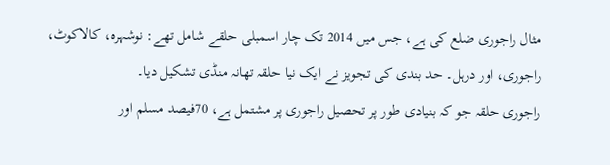مثال راجوری ضلع کی ہے، جس میں 2014 تک چار اسمبلی حلقے شامل تھے: نوشہرہ، کالاکوٹ، راجوری، اور درہل۔ حد بندی کی تجویز نے ایک نیا حلقہ تھانہ منڈی تشکیل دیا۔
راجوری حلقہ جو کہ بنیادی طور پر تحصیل راجوری پر مشتمل ہے، 70فیصد مسلم اور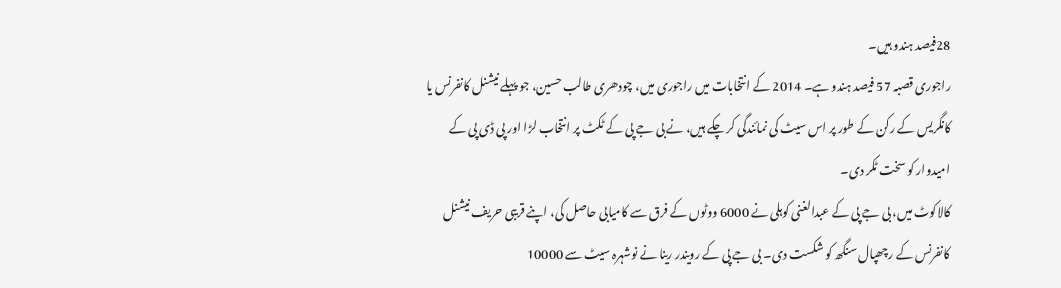28فیصد ہندو ہیں۔
راجوری قصبہ 57 فیصد ہندو ہے۔ 2014 کے انتخابات میں راجوری میں، چودھری طالب حسین، جو پہلے نیشنل کانفرنس یا کانگریس کے رکن کے طور پر اس سیٹ کی نمائندگی کر چکے ہیں، نے بی جے پی کے ٹکٹ پر انتخاب لڑا اور پی ڈی پی کے امیدوار کو سخت ٹکر دی۔
کالاکوٹ میں، بی جے پی کے عبدالغنی کوہلی نے 6000 ووٹوں کے فرق سے کامیابی حاصل کی، اپنے قریبی حریف نیشنل کانفرنس کے رچھپال سنگھ کو شکست دی۔ بی جے پی کے رویندر رینا نے نوشہرہ سیٹ سے 10000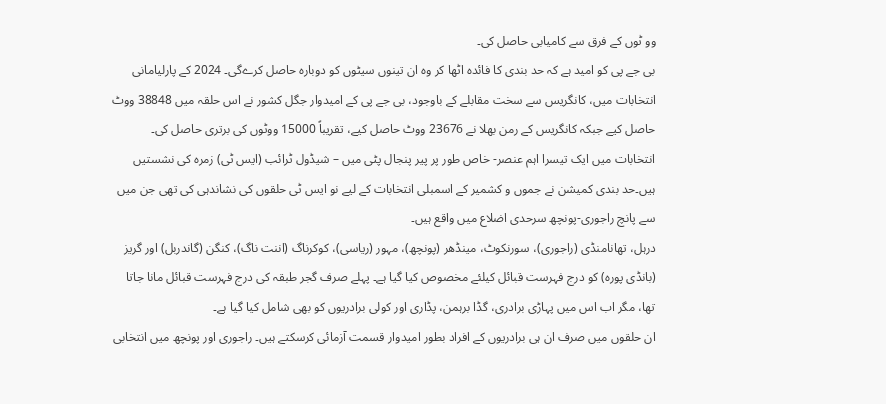وو ٹوں کے فرق سے کامیابی حاصل کی۔
بی جے پی کو امید ہے کہ حد بندی کا فائدہ اٹھا کر وہ ان تینوں سیٹوں کو دوبارہ حاصل کرےگی۔ 2024 کے پارلیامانی انتخابات میں، کانگریس سے سخت مقابلے کے باوجود، بی جے پی کے امیدوار جگل کشور نے اس حلقہ میں 38848 ووٹ حاصل کیے جبکہ کانگریس کے رمن بھلا نے 23676 ووٹ حاصل کیے، تقریباً 15000 ووٹوں کی برتری حاصل کی۔
انتخابات میں ایک تیسرا اہم عنصر- خاص طور پر پیر پنجال پٹی میں – شیڈول ٹرائب (ایس ٹی) زمرہ کی نشستیں ہیں۔حد بندی کمیشن نے جموں و کشمیر کے اسمبلی انتخابات کے لیے نو ایس ٹی حلقوں کی نشاندہی کی تھی جن میں سے پانچ راجوری-پونچھ سرحدی اضلاع میں واقع ہیں۔
درہل، تھانامنڈی (راجوری)، سورنکوٹ، مینڈھر (پونچھ)، مہور (ریاسی)، کوکرناگ (اننت ناگ)، کنگن (گاندربل) اور گریز (بانڈی پورہ) کو درج فہرست قبائل کیلئے مخصوص کیا گیا ہے۔ پہلے صرف گجر طبقہ کی درج فہرست قبائل مانا جاتا تھا، مگر اب اس میں پہاڑی برادری، گڈا برہمن، پڈاری اور کولی برادریوں کو بھی شامل کیا گیا ہے۔
ان حلقوں میں صرف ان ہی برادریوں کے افراد بطور امیدوار قسمت آزمائی کرسکتے ہیں۔ راجوری اور پونچھ میں انتخابی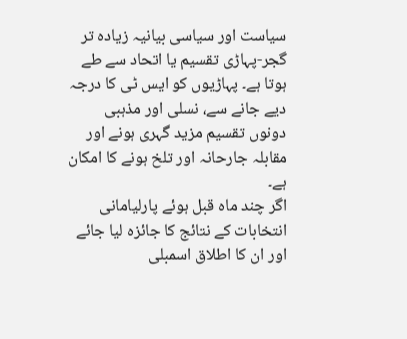سیاست اور سیاسی بیانیہ زیادہ تر گجر-پہاڑی تقسیم یا اتحاد سے طے ہوتا ہے۔ پہاڑیوں کو ایس ٹی کا درجہ دیے جانے سے، نسلی اور مذہبی دونوں تقسیم مزید گہری ہونے اور مقابلہ جارحانہ اور تلخ ہونے کا امکان ہے۔
اگر چند ماہ قبل ہوئے پارلیامانی انتخابات کے نتائج کا جائزہ لیا جائے اور ان کا اطلاق اسمبلی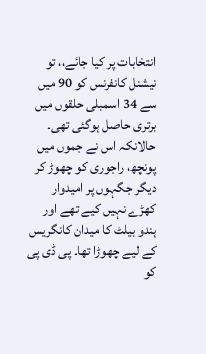انتخابات پر کیا جائے،، تو نیشنل کانفرنس کو 90 میں سے 34 اسمبلی حلقوں میں برتری حاصل ہوگئی تھی۔ حالانکہ اس نے جموں میں پونچھ، راجوری کو چھوڑ کر دیگر جگہوں پر امیدوار کھڑے نہیں کیے تھے اور ہندو بیلٹ کا میدان کانگریس کے لیے چھوڑا تھا۔ پی ڈی پی کو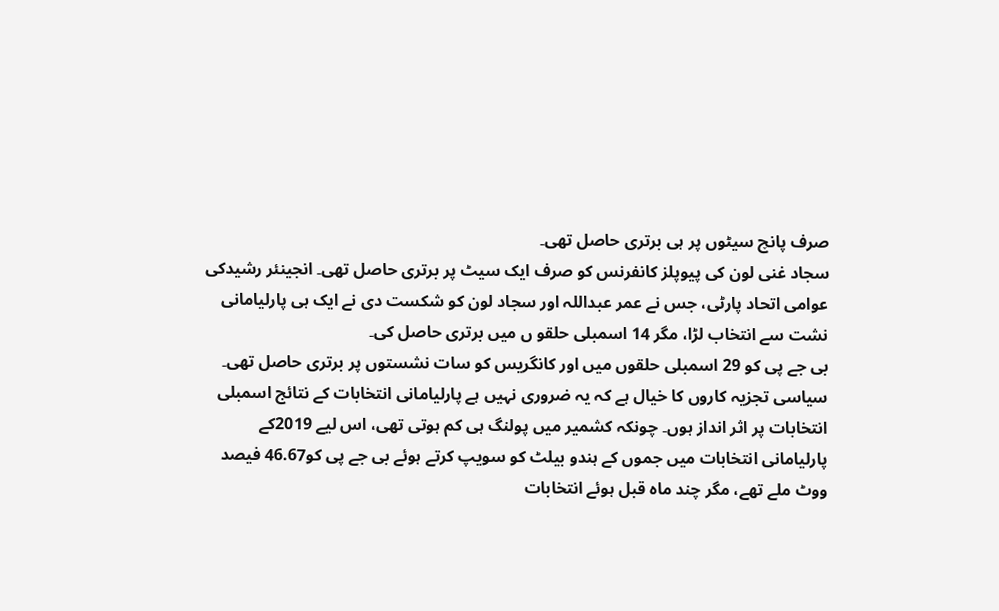صرف پانچ سیٹوں پر ہی برتری حاصل تھی۔
سجاد غنی لون کی پیوپلز کانفرنس کو صرف ایک سیٹ پر برتری حاصل تھی۔ انجینئر رشیدکی عوامی اتحاد پارٹی، جس نے عمر عبداللہ اور سجاد لون کو شکست دی نے ایک ہی پارلیامانی نشت سے انتخاب لڑا، مگر 14 اسمبلی حلقو ں میں برتری حاصل کی۔
بی جے پی کو 29 اسمبلی حلقوں میں اور کانگریس کو سات نشستوں پر برتری حاصل تھی۔
سیاسی تجزیہ کاروں کا خیال ہے کہ یہ ضروری نہیں ہے پارلیامانی انتخابات کے نتائج اسمبلی انتخابات پر اثر انداز ہوں۔ چونکہ کشمیر میں پولنگ ہی کم ہوتی تھی، اس لیے 2019کے پارلیامانی انتخابات میں جموں کے ہندو بیلٹ کو سویپ کرتے ہوئے بی جے پی کو46.67 فیصد ووٹ ملے تھے، مگر چند ماہ قبل ہوئے انتخابات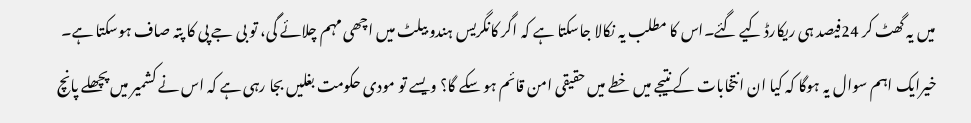میں یہ گھٹ کر 24فیصد ہی ریکارڈ کیے گئے۔اس کا مطلب یہ نکالا جاسکتا ہے کہ اگر کانگریس ہندو بیلٹ میں اچھی مہم چلائے گی، تو بی جے پی کا پتہ صاف ہوسکتا ہے۔
خیرایک اہم سوال یہ ہوگا کہ کیا ان انتخابات کے نتیجے میں خطے میں حقیقی امن قائم ہو سکے گا؟ ویسے تو مودی حکومت بغلیں بجا رہی ہے کہ اس نے کشمیر میں پچھلے پانچ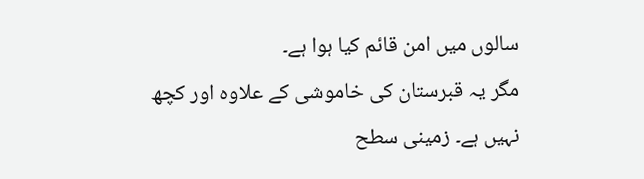سالوں میں امن قائم کیا ہوا ہے۔
مگر یہ قبرستان کی خاموشی کے علاوہ اور کچھ نہیں ہے۔ زمینی سطح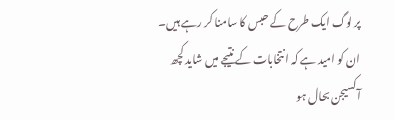پر لوگ ایک طرح کے حبس کا سامنا کر رہے ہیں۔
ان کو امید ہے کہ انتخابات کے نتیجے میں شاید کچھ آکسیجن بحال ہو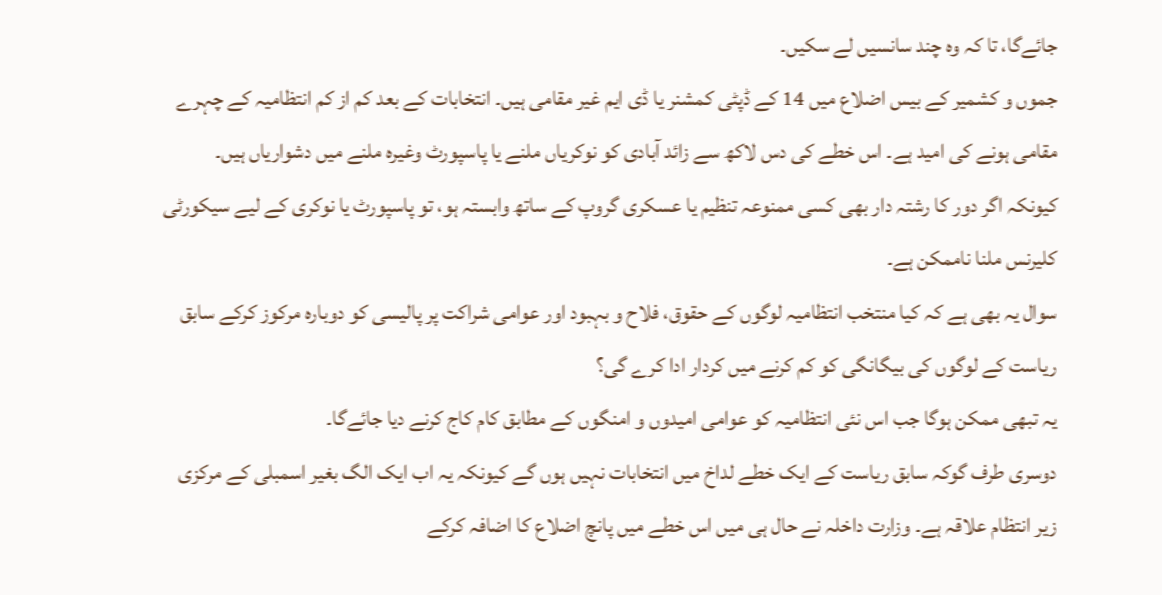جائےگا، تا کہ وہ چند سانسیں لے سکیں۔
جموں و کشمیر کے بیس اضلاع میں 14 کے ڈپٹی کمشنر یا ڈی ایم غیر مقامی ہیں۔ انتخابات کے بعد کم از کم انتظامیہ کے چہرے مقامی ہونے کی امید ہے۔ اس خطے کی دس لاکھ سے زائد آبادی کو نوکریاں ملنے یا پاسپورٹ وغیرہ ملنے میں دشواریاں ہیں۔
کیونکہ اگر دور کا رشتہ دار بھی کسی ممنوعہ تنظیم یا عسکری گروپ کے ساتھ وابستہ ہو، تو پاسپورٹ یا نوکری کے لیے سیکورٹی کلیرنس ملنا ناممکن ہے۔
سوال یہ بھی ہے کہ کیا منتخب انتظامیہ لوگوں کے حقوق، فلاح و بہبود اور عوامی شراکت پر پالیسی کو دوبارہ مرکوز کرکے سابق ریاست کے لوگوں کی بیگانگی کو کم کرنے میں کردار ادا کرے گی؟
یہ تبھی ممکن ہوگا جب اس نئی انتظامیہ کو عوامی امیدوں و امنگوں کے مطابق کام کاج کرنے دیا جائےگا۔
دوسری طرف گوکہ سابق ریاست کے ایک خطے لداخ میں انتخابات نہیں ہوں گے کیونکہ یہ اب ایک الگ بغیر اسمبلی کے مرکزی زیر انتظام علاقہ ہے۔ وزارت داخلہ نے حال ہی میں اس خطے میں پانچ اضلاع کا اضافہ کرکے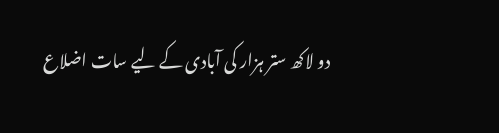دو لاکھ ستر ہزار کی آبادی کے لیے سات اضلاع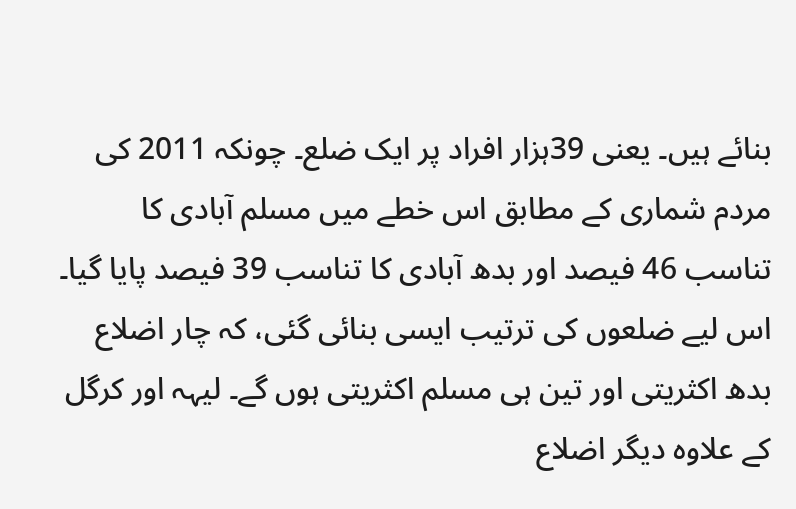بنائے ہیں۔ یعنی 39ہزار افراد پر ایک ضلع۔ چونکہ 2011 کی مردم شماری کے مطابق اس خطے میں مسلم آبادی کا تناسب 46 فیصد اور بدھ آبادی کا تناسب 39 فیصد پایا گیا۔ اس لیے ضلعوں کی ترتیب ایسی بنائی گئی، کہ چار اضلاع بدھ اکثریتی اور تین ہی مسلم اکثریتی ہوں گے۔ لیہہ اور کرگل کے علاوہ دیگر اضلاع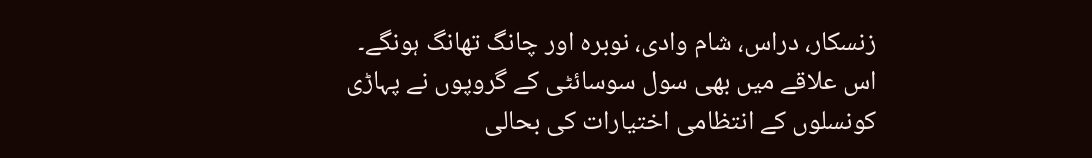زنسکار، دراس، شام وادی، نوبرہ اور چانگ تھانگ ہونگے۔ اس علاقے میں بھی سول سوسائٹی کے گروپوں نے پہاڑی کونسلوں کے انتظامی اختیارات کی بحالی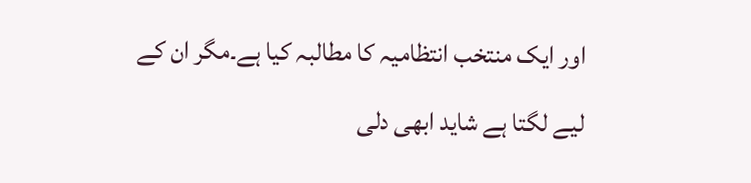اور ایک منتخب انتظامیہ کا مطالبہ کیا ہے۔مگر ان کے لیے لگتا ہے شاید ابھی دلی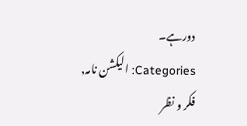دورہے۔
Categories: الیکشن نامہ, فکر و نظر